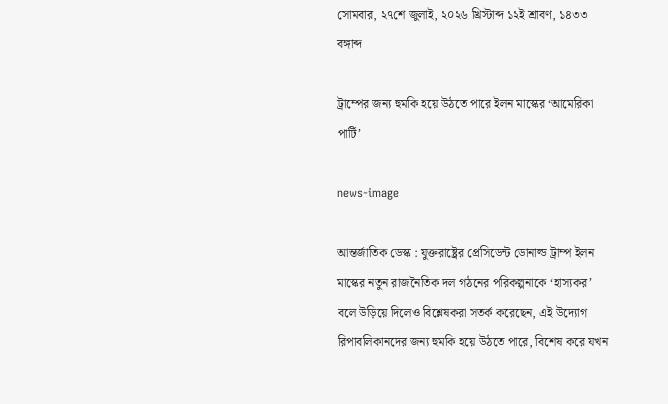সোমবার, ২৭শে জুলাই, ২০২৬ খ্রিস্টাব্দ ১২ই শ্রাবণ, ১৪৩৩ বঙ্গাব্দ

ট্রাম্পের জন্য হুমকি হয়ে উঠতে পারে ইলন মাস্কের ‘আমেরিকা পার্টি’

news-image

আন্তর্জাতিক ডেস্ক : যুক্তরাষ্ট্রের প্রেসিডেন্ট ডোনাল্ড ট্রাম্প ইলন মাস্কের নতুন রাজনৈতিক দল গঠনের পরিকল্পনাকে ‘হাস্যকর’ বলে উড়িয়ে দিলেও বিশ্লেষকরা সতর্ক করেছেন, এই উদ্যোগ রিপাবলিকানদের জন্য হুমকি হয়ে উঠতে পারে, বিশেষ করে যখন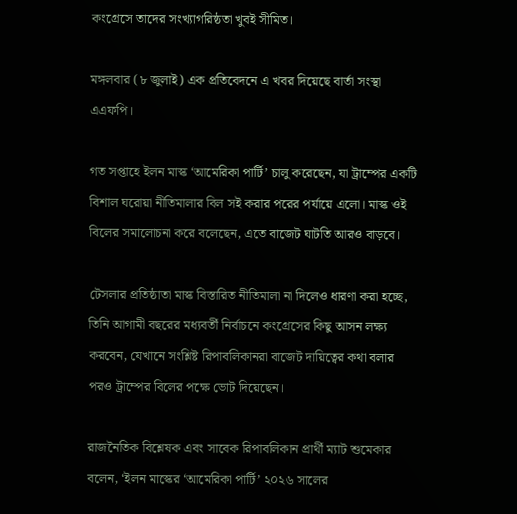কংগ্রেসে তাদের সংখ্যাগরিষ্ঠতা খুবই সীমিত।

মঙ্গলবার (৮ জুলাই) এক প্রতিবেদনে এ খবর দিয়েছে বার্তা সংস্থা এএফপি।

গত সপ্তাহে ইলন মাস্ক ‘আমেরিকা পার্টি’ চালু করেছেন, যা ট্রাম্পের একটি বিশাল ঘরোয়া নীতিমালার বিল সই করার পরের পর্যায়ে এলো। মাস্ক ওই বিলের সমালোচনা করে বলেছেন, এতে বাজেট ঘাটতি আরও বাড়বে।

টেসলার প্রতিষ্ঠাতা মাস্ক বিস্তারিত নীতিমালা না দিলেও ধারণা করা হচ্ছে, তিনি আগামী বছরের মধ্যবর্তী নির্বাচনে কংগ্রেসের কিছু আসন লক্ষ্য করবেন, যেখানে সংশ্লিষ্ট রিপাবলিকানরা বাজেট দায়িত্বের কথা বলার পরও ট্রাম্পের বিলের পক্ষে ভোট দিয়েছেন।

রাজনৈতিক বিশ্লেষক এবং সাবেক রিপাবলিকান প্রার্থী ম্যাট শুমেকার বলেন, ‘ইলন মাস্কের ‘আমেরিকা পার্টি’ ২০২৬ সালের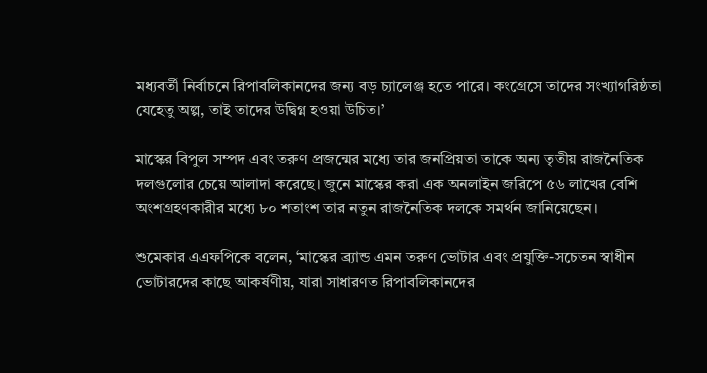মধ্যবর্তী নির্বাচনে রিপাবলিকানদের জন্য বড় চ্যালেঞ্জ হতে পারে। কংগ্রেসে তাদের সংখ্যাগরিষ্ঠতা যেহেতু অল্প, তাই তাদের উদ্বিগ্ন হওয়া উচিত।’

মাস্কের বিপুল সম্পদ এবং তরুণ প্রজন্মের মধ্যে তার জনপ্রিয়তা তাকে অন্য তৃতীয় রাজনৈতিক দলগুলোর চেয়ে আলাদা করেছে। জুনে মাস্কের করা এক অনলাইন জরিপে ৫৬ লাখের বেশি অংশগ্রহণকারীর মধ্যে ৮০ শতাংশ তার নতুন রাজনৈতিক দলকে সমর্থন জানিয়েছেন।

শুমেকার এএফপিকে বলেন, ‘মাস্কের ব্র্যান্ড এমন তরুণ ভোটার এবং প্রযুক্তি-সচেতন স্বাধীন ভোটারদের কাছে আকর্ষণীয়, যারা সাধারণত রিপাবলিকানদের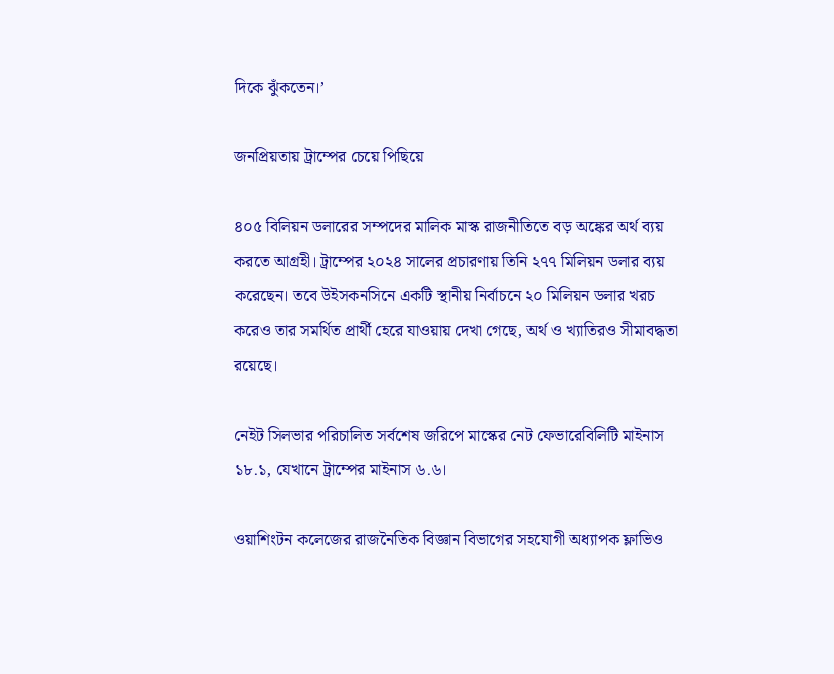দিকে ঝুঁকতেন।’

জনপ্রিয়তায় ট্রাম্পের চেয়ে পিছিয়ে

৪০৫ বিলিয়ন ডলারের সম্পদের মালিক মাস্ক রাজনীতিতে বড় অঙ্কের অর্থ ব্যয় করতে আগ্রহী। ট্রাম্পের ২০২৪ সালের প্রচারণায় তিনি ২৭৭ মিলিয়ন ডলার ব্যয় করেছেন। তবে উইসকনসিনে একটি স্থানীয় নির্বাচনে ২০ মিলিয়ন ডলার খরচ করেও তার সমর্থিত প্রার্থী হেরে যাওয়ায় দেখা গেছে, অর্থ ও খ্যাতিরও সীমাবদ্ধতা রয়েছে।

নেইট সিলভার পরিচালিত সর্বশেষ জরিপে মাস্কের নেট ফেভারেবিলিটি মাইনাস ১৮.১, যেখানে ট্রাম্পের মাইনাস ৬.৬।

ওয়াশিংটন কলেজের রাজনৈতিক বিজ্ঞান বিভাগের সহযোগী অধ্যাপক ফ্লাভিও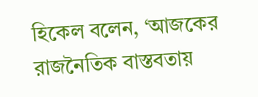হিকেল বলেন, ‘আজকের রাজনৈতিক বাস্তবতায়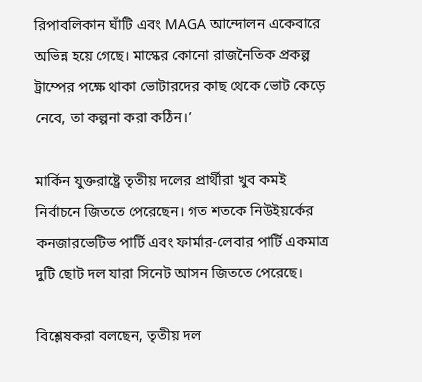রিপাবলিকান ঘাঁটি এবং MAGA আন্দোলন একেবারে অভিন্ন হয়ে গেছে। মাস্কের কোনো রাজনৈতিক প্রকল্প ট্রাম্পের পক্ষে থাকা ভোটারদের কাছ থেকে ভোট কেড়ে নেবে, তা কল্পনা করা কঠিন।’

মার্কিন যুক্তরাষ্ট্রে তৃতীয় দলের প্রার্থীরা খুব কমই নির্বাচনে জিততে পেরেছেন। গত শতকে নিউইয়র্কের কনজারভেটিভ পার্টি এবং ফার্মার-লেবার পার্টি একমাত্র দুটি ছোট দল যারা সিনেট আসন জিততে পেরেছে।

বিশ্লেষকরা বলছেন, তৃতীয় দল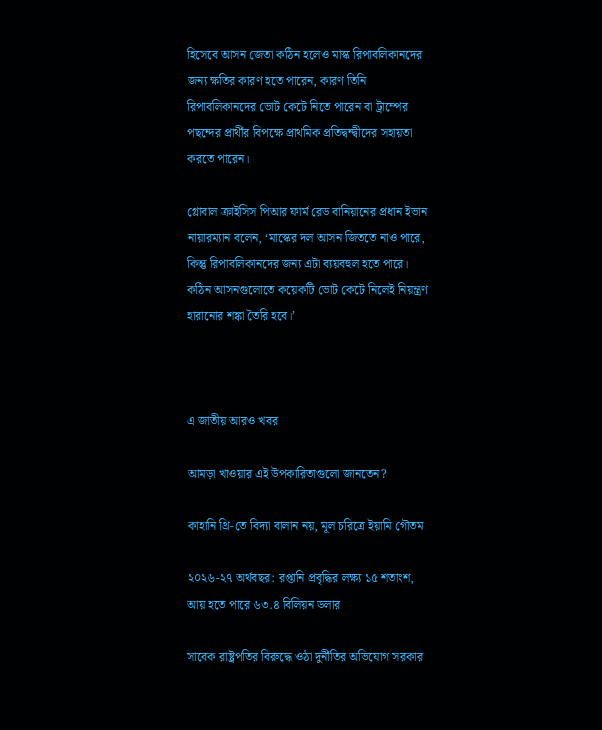হিসেবে আসন জেতা কঠিন হলেও মাস্ক রিপাবলিকানদের জন্য ক্ষতির কারণ হতে পারেন, কারণ তিনি রিপাবলিকানদের ভোট কেটে নিতে পারেন বা ট্রাম্পের পছন্দের প্রার্থীর বিপক্ষে প্রাথমিক প্রতিদ্বন্দ্বীদের সহায়তা করতে পারেন।

গ্লোবাল ক্রাইসিস পিআর ফার্ম রেড বানিয়ানের প্রধান ইভান নায়ারম্যান বলেন, ‘মাস্কের দল আসন জিততে নাও পারে, কিন্তু রিপাবলিকানদের জন্য এটা ব্যয়বহুল হতে পারে। কঠিন আসনগুলোতে কয়েকটি ভোট কেটে নিলেই নিয়ন্ত্রণ হারানোর শঙ্কা তৈরি হবে।’



এ জাতীয় আরও খবর

আমড়া খাওয়ার এই উপকারিতাগুলো জানতেন?

কাহানি থ্রি-তে বিদ্যা বালান নয়, মূল চরিত্রে ইয়ামি গৌতম

২০২৬-২৭ অর্থবছর: রপ্তানি প্রবৃদ্ধির লক্ষ্য ১৫ শতাংশ, আয় হতে পারে ৬৩.৪ বিলিয়ন ডলার

সাবেক রাষ্ট্রপতির বিরুদ্ধে ওঠা দুর্নীতির অভিযোগ সরকার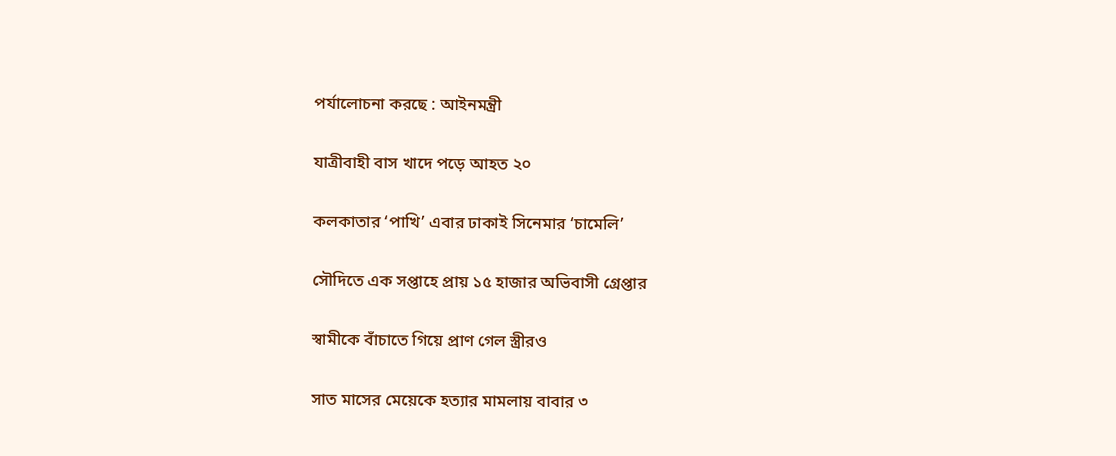পর্যালোচনা করছে : আইনমন্ত্রী

যাত্রীবাহী বাস খাদে পড়ে আহত ২০

কলকাতার ‘পাখি’ এবার ঢাকাই সিনেমার ‘চামেলি’

সৌদিতে এক সপ্তাহে প্রায় ১৫ হাজার অভিবাসী গ্রেপ্তার

স্বামীকে বাঁচাতে গিয়ে প্রাণ গেল স্ত্রীরও

সাত মাসের মেয়েকে হত্যার মামলায় বাবার ৩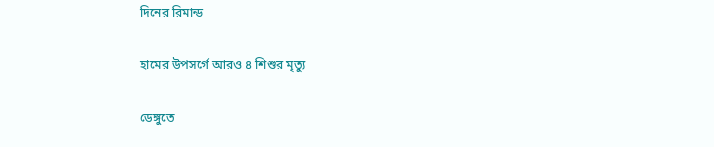দিনের রিমান্ড

হামের উপসর্গে আরও ৪ শিশুর মৃত্যু

ডেঙ্গুতে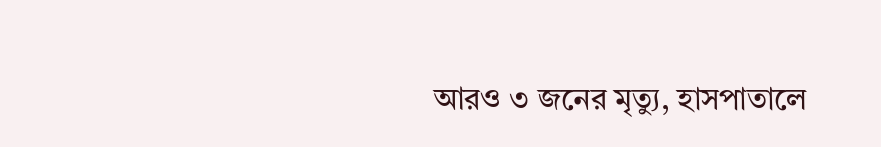আরও ৩ জনের মৃত্যু, হাসপাতালে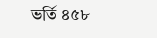ভর্তি ৪৫৮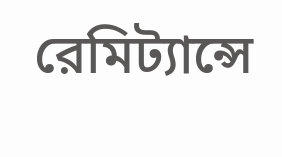রেমিট্যান্সে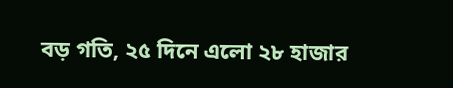বড় গতি, ২৫ দিনে এলো ২৮ হাজার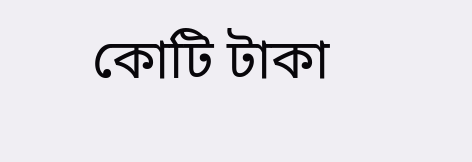কোটি টাকা